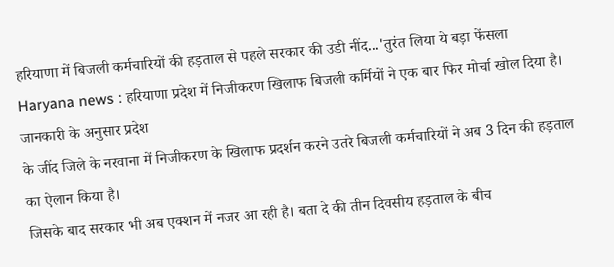हरियाणा में बिजली कर्मचारियों की हड़ताल से पहले सरकार की उडी नींद...'तुरंत लिया ये बड़ा फेंसला
Haryana news : हरियाणा प्रदेश में निजीकरण खिलाफ बिजली कर्मियों ने एक बार फिर मोर्चा खोल दिया है। जानकारी के अनुसार प्रदेश
के जींद जिले के नरवाना में निजीकरण के खिलाफ प्रदर्शन करने उतरे बिजली कर्मचारियों ने अब 3 दिन की हड़ताल का ऐलान किया है।
जिसके बाद सरकार भी अब एक्शन में नजर आ रही है। बता दे की तीन दिवसीय हड़ताल के बीच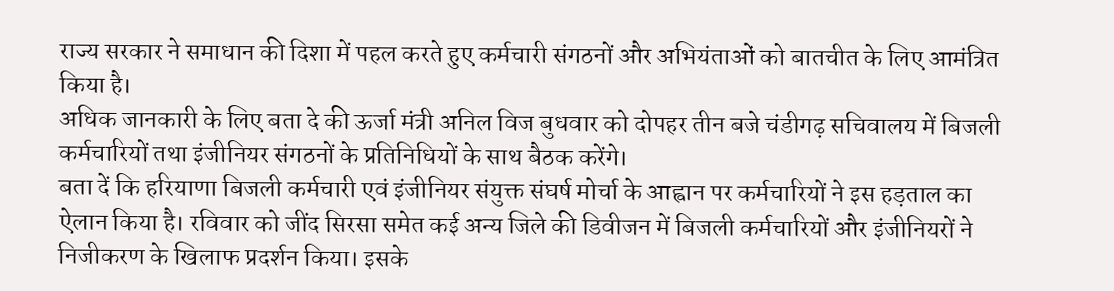राज्य सरकार ने समाधान की दिशा में पहल करते हुए कर्मचारी संगठनों और अभियंताओं को बातचीत के लिए आमंत्रित किया है।
अधिक जानकारी के लिए बता दे की ऊर्जा मंत्री अनिल विज बुधवार को दोपहर तीन बजे चंडीगढ़ सचिवालय में बिजली कर्मचारियों तथा इंजीनियर संगठनों के प्रतिनिधियों के साथ बैठक करेंगे।
बता दें कि हरियाणा बिजली कर्मचारी एवं इंजीनियर संयुक्त संघर्ष मोर्चा के आह्वान पर कर्मचारियों ने इस हड़ताल का ऐलान किया है। रविवार को जींद सिरसा समेत कई अन्य जिले की डिवीजन में बिजली कर्मचारियों और इंजीनियरों ने निजीकरण के खिलाफ प्रदर्शन किया। इसके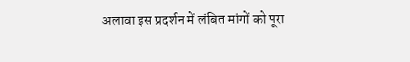अलावा इस प्रदर्शन में लंबित मांगों को पूरा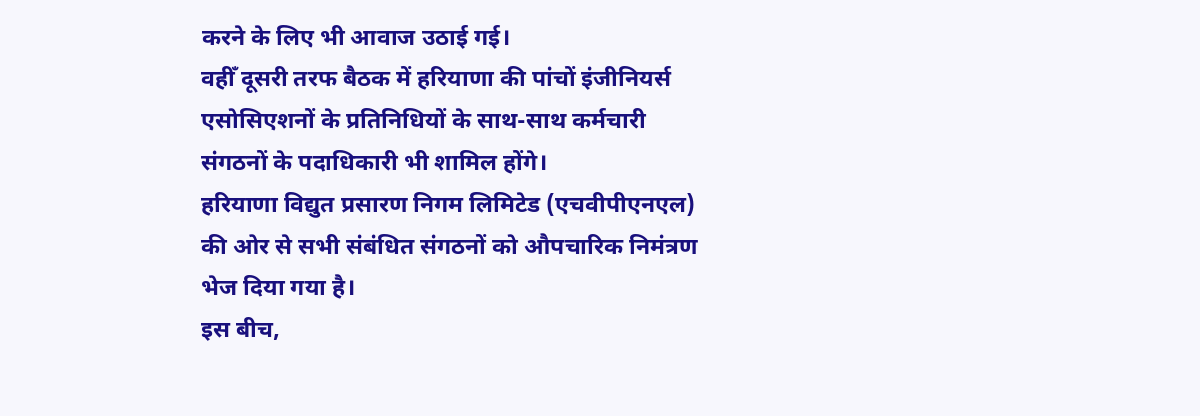करने के लिए भी आवाज उठाई गई।
वहीँ दूसरी तरफ बैठक में हरियाणा की पांचों इंजीनियर्स एसोसिएशनों के प्रतिनिधियों के साथ-साथ कर्मचारी संगठनों के पदाधिकारी भी शामिल होंगे।
हरियाणा विद्युत प्रसारण निगम लिमिटेड (एचवीपीएनएल) की ओर से सभी संबंधित संगठनों को औपचारिक निमंत्रण भेज दिया गया है।
इस बीच,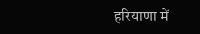हरियाणा में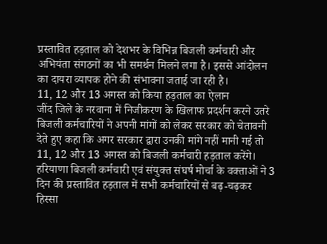प्रस्तावित हड़ताल को देशभर के विभिन्न बिजली कर्मचारी और अभियंता संगठनों का भी समर्थन मिलने लगा है। इससे आंदोलन का दायरा व्यापक होने की संभावना जताई जा रही है।
11, 12 और 13 अगस्त को किया हड़ताल का ऐलान
जींद जिले के नरवाना में निजीकरण के खिलाफ प्रदर्शन करने उतरे बिजली कर्मचारियों ने अपनी मांगों को लेकर सरकार को चेतावनी देते हुए कहा कि अगर सरकार द्वारा उनकी मांगे नहीं मानी गई तो 11, 12 और 13 अगस्त को बिजली कर्मचारी हड़ताल करेंगे।
हरियाणा बिजली कर्मचारी एवं संयुक्त संघर्ष मोर्चा के वक्ताओं ने 3 दिन की प्रस्तावित हड़ताल में सभी कर्मचारियों से बढ़-चढ़कर हिस्सा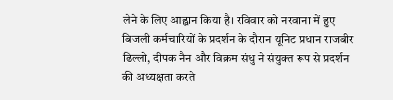लेने के लिए आह्वान किया है। रविवार को नरवाना में हुए बिजली कर्मचारियों के प्रदर्शन के दौरान यूनिट प्रधान राजबीर ढिल्लो, दीपक नैन और विक्रम संधु ने संयुक्त रूप से प्रदर्शन की अध्यक्षता करते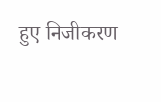हुए निजीकरण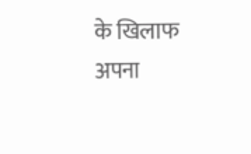के खिलाफ अपना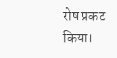रोष प्रकट किया।